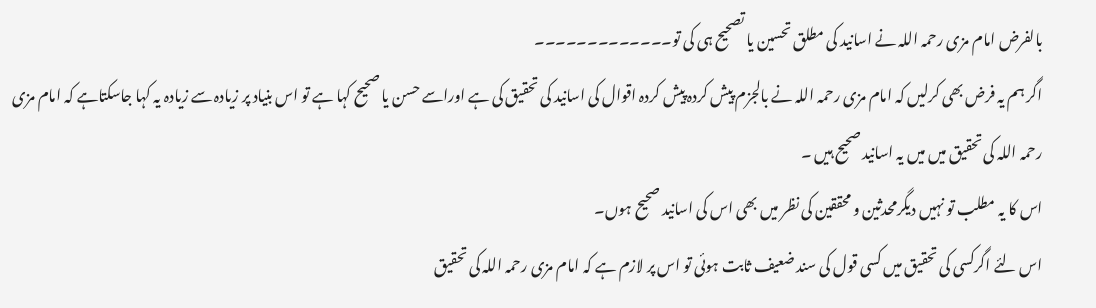بالفرض امام مزی رحمہ اللہ نے اسانید کی مطلق تحسین یا تصحیح ہی کی تو۔۔۔۔۔۔۔۔۔۔۔۔۔
اگر ہم یہ فرض بھی کرلیں کہ امام مزی رحمہ اللہ نے بالجزم پیش کردہ پیش کردہ اقوال کی اسانید کی تحقیق کی ہے اوراسے حسن یا صحیح کہا ہے تو اس بنیاد پر زیادہ سے زیادہ یہ کہا جاسکتاہے کہ امام مزی رحمہ اللہ کی تحقیق میں میں یہ اسانید صحیح ہیں ۔
اس کا یہ مطلب تو نہیں دیگرمحدثین و محققین کی نظر میں بھی اس کی اسانید صحیح ہوں۔
اس لئے اگرکسی کی تحقیق میں کسی قول کی سند ضعیف ثابت ہوئی تو اس پر لازم ہے کہ امام مزی رحمہ اللہ کی تحقیق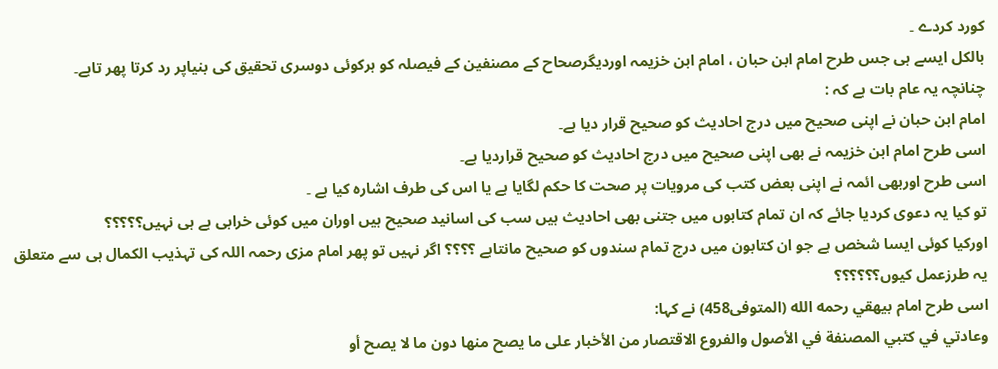کورد کردے ۔
بالکل ایسے ہی جس طرح امام ابن حبان ، امام ابن خزیمہ اوردیگرصحاح کے مصنفین کے فیصلہ کو ہرکوئی دوسری تحقیق کی بنیاپر رد کرتا پھر تاہے۔
چنانچہ یہ عام بات ہے کہ :
امام ابن حبان نے اپنی صحیح میں درج احادیث کو صحیح قرار دیا ہے۔
اسی طرح امام ابن خزیمہ نے بھی اپنی صحیح میں درج احادیث کو صحیح قراردیا ہے۔
اسی طرح اوربھی ائمہ نے اپنی بعض کتب کی مرویات پر صحت کا حکم لگایا ہے یا اس کی طرف اشارہ کیا ہے ۔
تو کیا یہ دعوی کردیا جائے کہ ان تمام کتابوں میں جتنی بھی احادیث ہیں سب کی اسانید صحیح ہیں اوران میں کوئی خرابی ہے ہی نہیں؟؟؟؟؟
اورکیا کوئی ایسا شخص ہے جو ان کتابون میں درج تمام سندوں کو صحیح مانتاہے ؟؟؟؟ اگر نہیں تو پھر امام مزی رحمہ اللہ کی تہذیب الکمال ہی سے متعلق یہ طرزعمل کیوں؟؟؟؟؟؟
اسی طرح امام بيهقي رحمه الله (المتوفى458) نے کہا:
وعادتي في كتبي المصنفة في الأصول والفروع الاقتصار من الأخبار على ما يصح منها دون ما لا يصح أو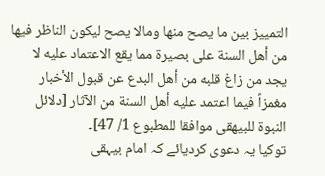التمييز بين ما يصح منها ومالا يصح ليكون الناظر فيها من أهل السنة على بصيرة مما يقع الاعتماد عليه لا يجد من زاغ قلبه من أهل البدع عن قبول الأخبار مغمزاً فيما اعتمد عليه أهل السنة من الآثار [دلائل النبوة للبيهقى موافقا للمطبوع 1/ 47]۔
توکیا یہ دعوی کردیائے کہ امام بیہقی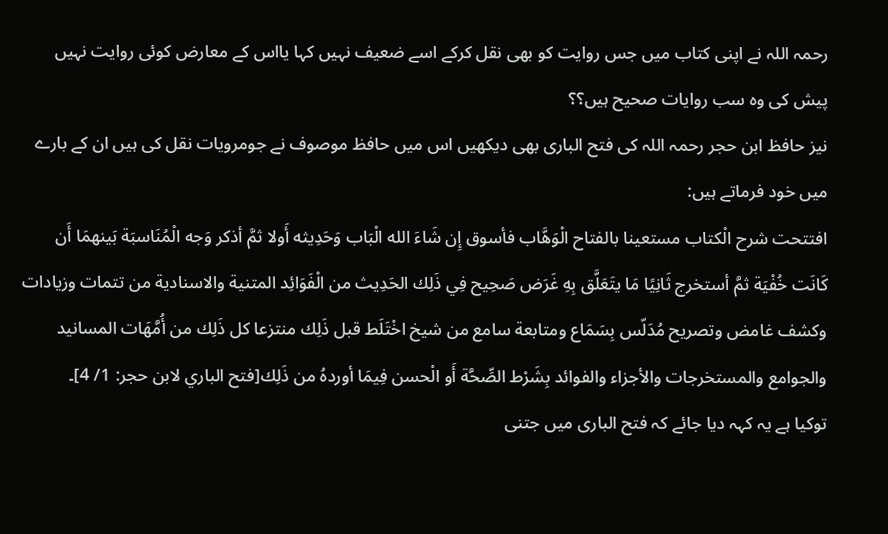رحمہ اللہ نے اپنی کتاب میں جس روایت کو بھی نقل کرکے اسے ضعیف نہیں کہا یااس کے معارض کوئی روایت نہیں پیش کی وہ سب روایات صحیح ہیں؟؟
نیز حافظ ابن حجر رحمہ اللہ کی فتح الباری بھی دیکھیں اس میں حافظ موصوف نے جومرویات نقل کی ہیں ان کے بارے میں خود فرماتے ہیں:
افتتحت شرح الْكتاب مستعينا بالفتاح الْوَهَّاب فأسوق إِن شَاءَ الله الْبَاب وَحَدِيثه أَولا ثمَّ أذكر وَجه الْمُنَاسبَة بَينهمَا أَن كَانَت خُفْيَة ثمَّ أستخرج ثَانِيًا مَا يتَعَلَّق بِهِ غَرَض صَحِيح فِي ذَلِك الحَدِيث من الْفَوَائِد المتنية والاسنادية من تتمات وزيادات وكشف غامض وتصريح مُدَلّس بِسَمَاع ومتابعة سامع من شيخ اخْتَلَط قبل ذَلِك منتزعا كل ذَلِك من أُمَّهَات المسانيد والجوامع والمستخرجات والأجزاء والفوائد بِشَرْط الصِّحَّة أَو الْحسن فِيمَا أوردهُ من ذَلِك[فتح الباري لابن حجر: 1/ 4]۔
توکیا ہے یہ کہہ دیا جائے کہ فتح الباری میں جتنی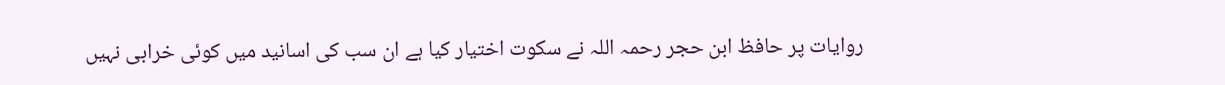روایات پر حافظ ابن حجر رحمہ اللہ نے سکوت اختیار کیا ہے ان سب کی اسانید میں کوئی خرابی نہیں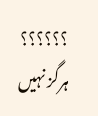؟؟؟؟؟؟
ہرگز نہیں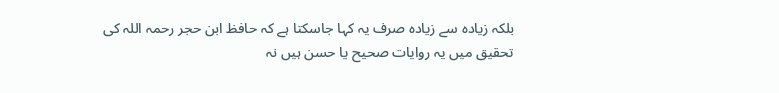بلکہ زیادہ سے زیادہ صرف یہ کہا جاسکتا ہے کہ حافظ ابن حجر رحمہ اللہ کی تحقیق میں یہ روایات صحیح یا حسن ہیں نہ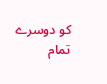کو دوسرے تمام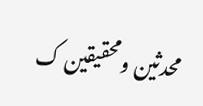محدثین ومحقیقین ک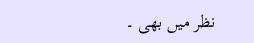نظر میں بھی ۔